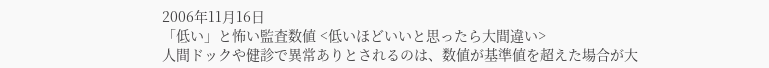2006年11月16日
「低い」と怖い監査数値 <低いほどいいと思ったら大間違い>
人間ドックや健診で異常ありとされるのは、数値が基準値を超えた場合が大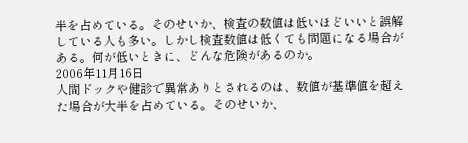半を占めている。そのせいか、検査の数値は低いほどいいと誤解している人も多い。しかし検査数値は低くても問題になる場合がある。何が低いときに、どんな危険があるのか。
2006年11月16日
人間ドックや健診で異常ありとされるのは、数値が基準値を超えた場合が大半を占めている。そのせいか、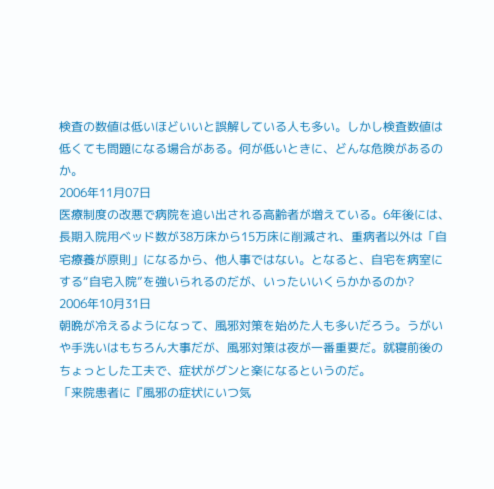検査の数値は低いほどいいと誤解している人も多い。しかし検査数値は低くても問題になる場合がある。何が低いときに、どんな危険があるのか。
2006年11月07日
医療制度の改悪で病院を追い出される高齢者が増えている。6年後には、長期入院用ベッド数が38万床から15万床に削減され、重病者以外は「自宅療養が原則」になるから、他人事ではない。となると、自宅を病室にする“自宅入院”を強いられるのだが、いったいいくらかかるのか?
2006年10月31日
朝晩が冷えるようになって、風邪対策を始めた人も多いだろう。うがいや手洗いはもちろん大事だが、風邪対策は夜が一番重要だ。就寝前後のちょっとした工夫で、症状がグンと楽になるというのだ。
「来院患者に『風邪の症状にいつ気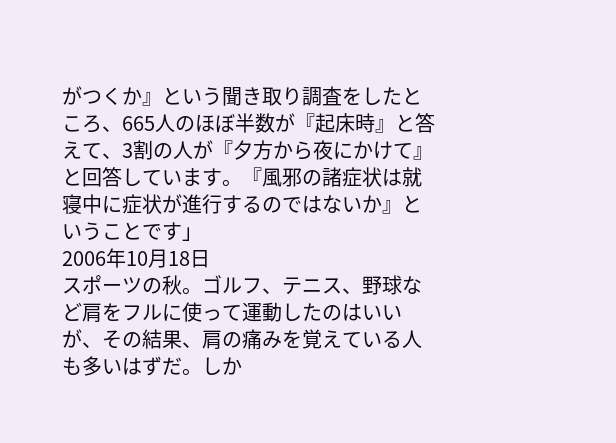がつくか』という聞き取り調査をしたところ、665人のほぼ半数が『起床時』と答えて、3割の人が『夕方から夜にかけて』と回答しています。『風邪の諸症状は就寝中に症状が進行するのではないか』ということです」
2006年10月18日
スポーツの秋。ゴルフ、テニス、野球など肩をフルに使って運動したのはいいが、その結果、肩の痛みを覚えている人も多いはずだ。しか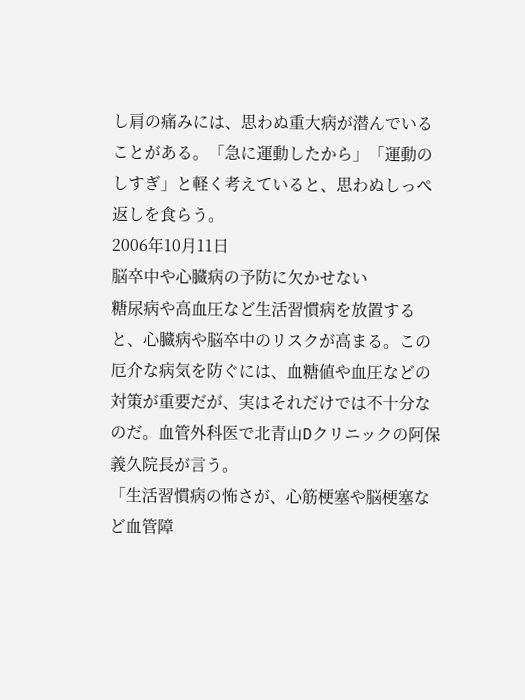し肩の痛みには、思わぬ重大病が潜んでいることがある。「急に運動したから」「運動のしすぎ」と軽く考えていると、思わぬしっぺ返しを食らう。
2006年10月11日
脳卒中や心臓病の予防に欠かせない
糖尿病や高血圧など生活習慣病を放置すると、心臓病や脳卒中のリスクが高まる。この厄介な病気を防ぐには、血糖値や血圧などの対策が重要だが、実はそれだけでは不十分なのだ。血管外科医で北青山Dクリニックの阿保義久院長が言う。
「生活習慣病の怖さが、心筋梗塞や脳梗塞など血管障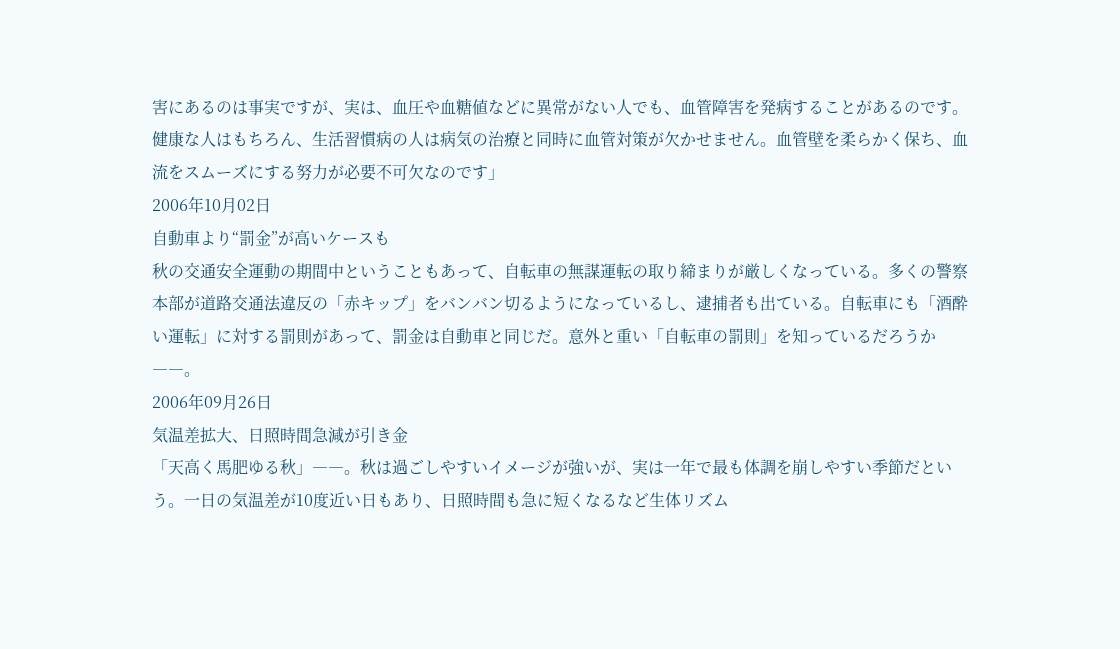害にあるのは事実ですが、実は、血圧や血糖値などに異常がない人でも、血管障害を発病することがあるのです。健康な人はもちろん、生活習慣病の人は病気の治療と同時に血管対策が欠かせません。血管壁を柔らかく保ち、血流をスムーズにする努力が必要不可欠なのです」
2006年10月02日
自動車より“罰金”が高いケースも
秋の交通安全運動の期間中ということもあって、自転車の無謀運転の取り締まりが厳しくなっている。多くの警察本部が道路交通法違反の「赤キップ」をバンバン切るようになっているし、逮捕者も出ている。自転車にも「酒酔い運転」に対する罰則があって、罰金は自動車と同じだ。意外と重い「自転車の罰則」を知っているだろうか――。
2006年09月26日
気温差拡大、日照時間急減が引き金
「天高く馬肥ゆる秋」――。秋は過ごしやすいイメージが強いが、実は一年で最も体調を崩しやすい季節だという。一日の気温差が10度近い日もあり、日照時間も急に短くなるなど生体リズム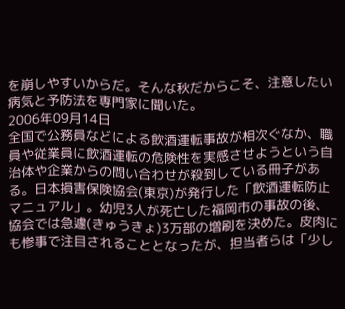を崩しやすいからだ。そんな秋だからこそ、注意したい病気と予防法を専門家に聞いた。
2006年09月14日
全国で公務員などによる飲酒運転事故が相次ぐなか、職員や従業員に飲酒運転の危険性を実感させようという自治体や企業からの問い合わせが殺到している冊子がある。日本損害保険協会(東京)が発行した「飲酒運転防止マニュアル」。幼児3人が死亡した福岡市の事故の後、協会では急遽(きゅうきょ)3万部の増刷を決めた。皮肉にも惨事で注目されることとなったが、担当者らは「少し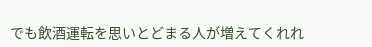でも飲酒運転を思いとどまる人が増えてくれれ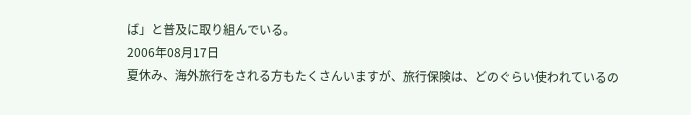ば」と普及に取り組んでいる。
2006年08月17日
夏休み、海外旅行をされる方もたくさんいますが、旅行保険は、どのぐらい使われているの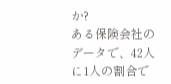か?
ある保険会社のデータで、42人に1人の割合で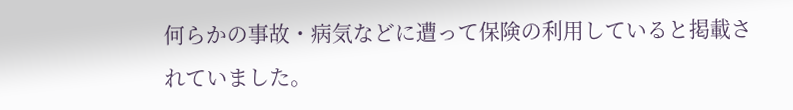何らかの事故・病気などに遭って保険の利用していると掲載されていました。